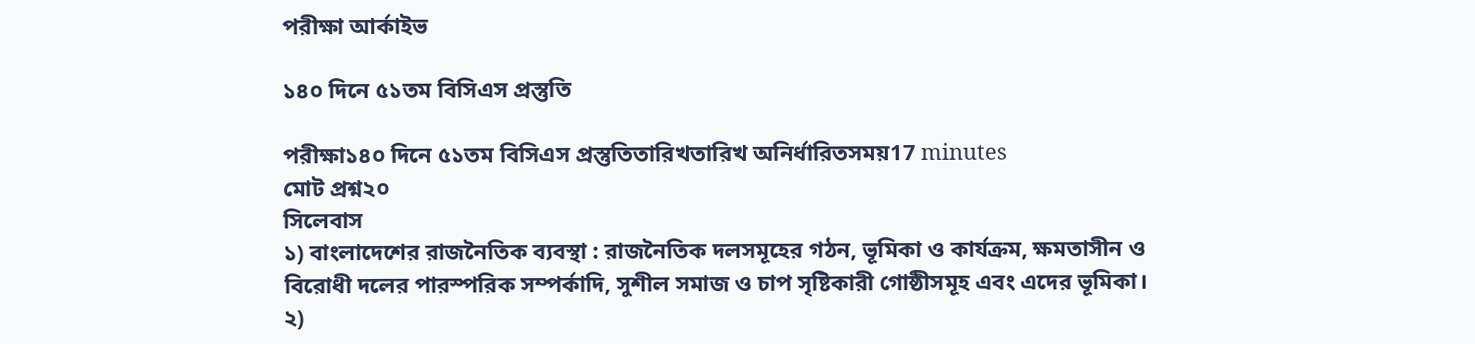পরীক্ষা আর্কাইভ

১৪০ দিনে ৫১তম বিসিএস প্রস্তুতি

পরীক্ষা১৪০ দিনে ৫১তম বিসিএস প্রস্তুতিতারিখতারিখ অনির্ধারিতসময়17 minutes
মোট প্রশ্ন২০
সিলেবাস
১) বাংলাদেশের রাজনৈতিক ব্যবস্থা : রাজনৈতিক দলসমূহের গঠন, ভূমিকা ও কার্যক্রম, ক্ষমতাসীন ও বিরোধী দলের পারস্পরিক সম্পর্কাদি, সুশীল সমাজ ও চাপ সৃষ্টিকারী গোষ্ঠীসমূহ এবং এদের ভূমিকা। ২)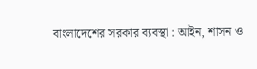বাংলাদেশের সরকার ব্যবস্থা : আইন, শাসন ও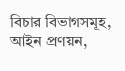বিচার বিভাগসমূহ, আইন প্রণয়ন,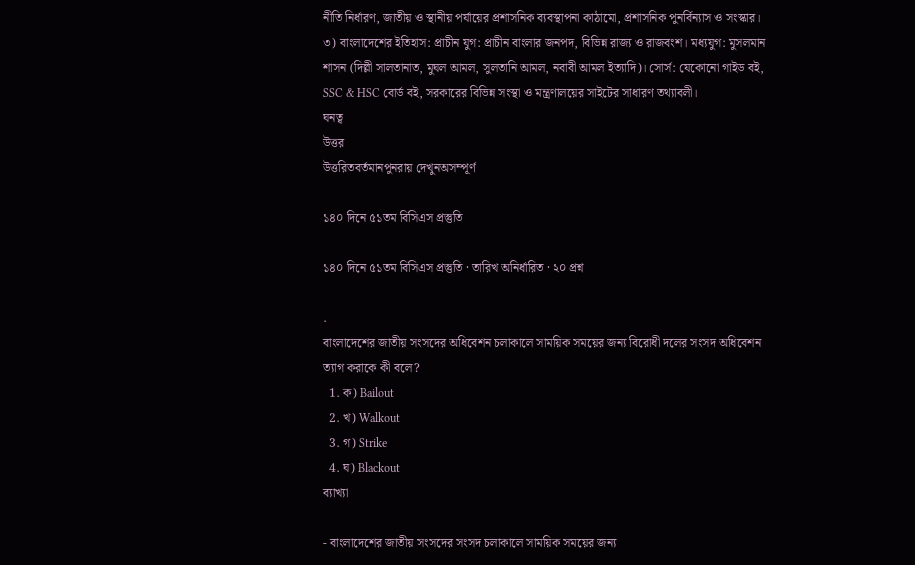নীতি নির্ধারণ, জাতীয় ও স্থানীয় পর্যায়ের প্রশাসনিক ব্যবস্থাপনা কাঠামো, প্রশাসনিক পুনর্বিন্যাস ও সংস্কার। ৩) বাংলাদেশের ইতিহাস: প্রাচীন যুগ: প্রাচীন বাংলার জনপদ, বিভিন্ন রাজ্য ও রাজবংশ। মধ্যযুগ: মুসলমান শাসন (দিল্লী সালতানাত, মুঘল আমল, সুলতানি আমল, নবাবী আমল ইত্যাদি)। সোর্স: যেকোনো গাইড বই, SSC & HSC বোর্ড বই, সরকারের বিভিন্ন সংস্থা ও মন্ত্রণালয়ের সাইটের সাধারণ তথ্যাবলী।
ঘনত্ব
উত্তর
উত্তরিতবর্তমানপুনরায় দেখুনঅসম্পূর্ণ

১৪০ দিনে ৫১তম বিসিএস প্রস্তুতি

১৪০ দিনে ৫১তম বিসিএস প্রস্তুতি · তারিখ অনির্ধারিত · ২০ প্রশ্ন

.
বাংলাদেশের জাতীয় সংসদের অধিবেশন চলাকালে সাময়িক সময়ের জন্য বিরোধী দলের সংসদ অধিবেশন ত্যাগ করাকে কী বলে?
  1. ক) Bailout
  2. খ) Walkout
  3. গ) Strike
  4. ঘ) Blackout
ব্যাখ্যা

- বাংলাদেশের জাতীয় সংসদের সংসদ চলাকালে সাময়িক সময়ের জন্য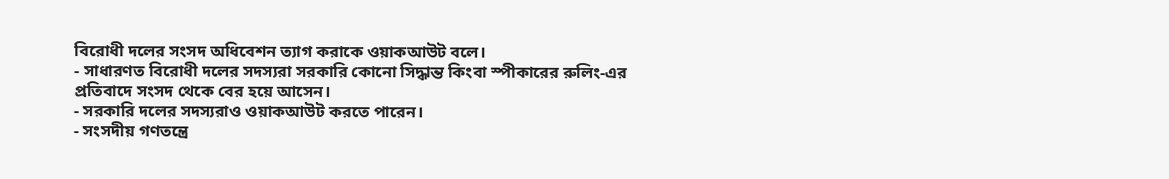বিরোধী দলের সংসদ অধিবেশন ত্যাগ করাকে ওয়াকআউট বলে।
- সাধারণত বিরোধী দলের সদস্যরা সরকারি কোনো সিদ্ধান্ত কিংবা স্পীকারের রুলিং-এর প্রতিবাদে সংসদ থেকে বের হয়ে আসেন।
- সরকারি দলের সদস্যরাও ওয়াকআউট করতে পারেন।
- সংসদীয় গণতন্ত্রে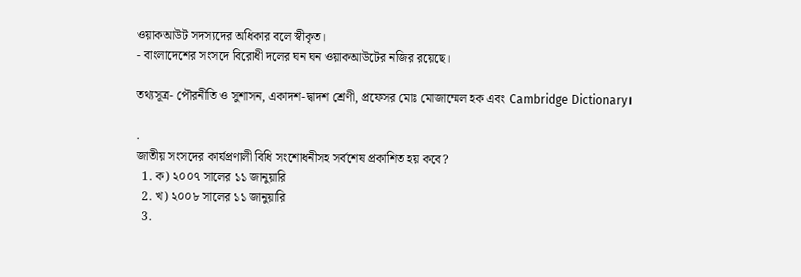ওয়াকআউট সদস্যদের অধিকার বলে স্বীকৃত।
- বাংলাদেশের সংসদে বিরোধী দলের ঘন ঘন ওয়াকআউটের নজির রয়েছে।

তথ্যসূত্র- পৌরনীতি ও সুশাসন, একাদশ-দ্বাদশ শ্রেণী, প্রফেসর মোঃ মোজাম্মেল হক এবং Cambridge Dictionary।

.
জাতীয় সংসদের কার্যপ্রণালী বিধি সংশোধনীসহ সর্বশেষ প্রকাশিত হয় কবে?
  1. ক) ২০০৭ সালের ১১ জানুয়ারি
  2. খ) ২০০৮ সালের ১১ জানুয়ারি
  3.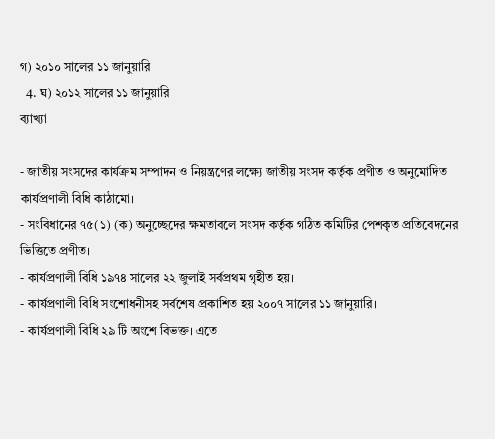গ) ২০১০ সালের ১১ জানুয়ারি
  4. ঘ) ২০১২ সালের ১১ জানুয়ারি
ব্যাখ্যা

- জাতীয় সংসদের কার্যক্রম সম্পাদন ও নিয়ন্ত্রণের লক্ষ্যে জাতীয় সংসদ কর্তৃক প্রণীত ও অনুমোদিত কার্যপ্রণালী বিধি কাঠামো।
- সংবিধানের ৭৫(১) (ক) অনুচ্ছেদের ক্ষমতাবলে সংসদ কর্তৃক গঠিত কমিটির পেশকৃত প্রতিবেদনের ভিত্তিতে প্রণীত।
- কার্যপ্রণালী বিধি ১৯৭৪ সালের ২২ জুলাই সর্বপ্রথম গৃহীত হয়।
- কার্যপ্রণালী বিধি সংশোধনীসহ সর্বশেষ প্রকাশিত হয় ২০০৭ সালের ১১ জানুয়ারি।
- কার্যপ্রণালী বিধি ২৯ টি অংশে বিভক্ত। এতে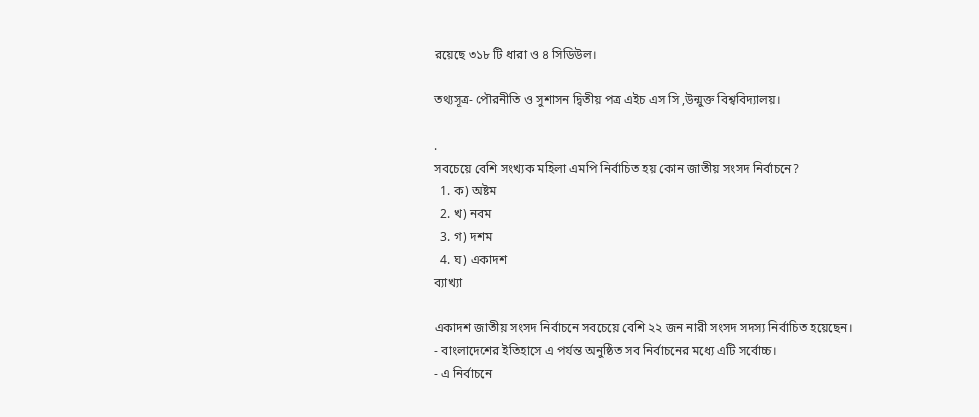রয়েছে ৩১৮ টি ধারা ও ৪ সিডিউল।

তথ্যসূত্র- পৌরনীতি ও সুশাসন দ্বিতীয় পত্র এইচ এস সি ,উন্মুক্ত বিশ্ববিদ্যালয়।

.
সবচেয়ে বেশি সংখ্যক মহিলা এমপি নির্বাচিত হয় কোন জাতীয় সংসদ নির্বাচনে?
  1. ক) অষ্টম
  2. খ) নবম
  3. গ) দশম
  4. ঘ) একাদশ
ব্যাখ্যা

একাদশ জাতীয় সংসদ নির্বাচনে সবচেয়ে বেশি ২২ জন নারী সংসদ সদস্য নির্বাচিত হয়েছেন।
- বাংলাদেশের ইতিহাসে এ পর্যন্ত অনুষ্ঠিত সব নির্বাচনের মধ্যে এটি সর্বোচ্চ।
- এ নির্বাচনে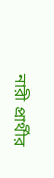নারী প্রার্থীর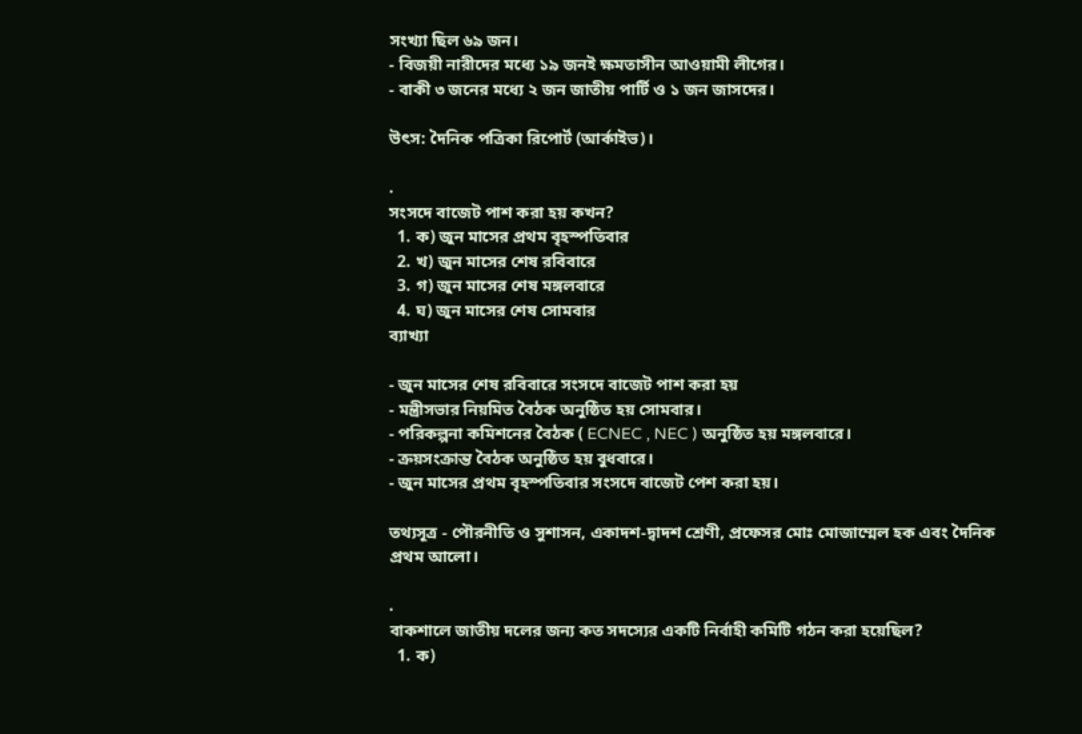সংখ্যা ছিল ৬৯ জন।
- বিজয়ী নারীদের মধ্যে ১৯ জনই ক্ষমতাসীন আওয়ামী লীগের।
- বাকী ৩ জনের মধ্যে ২ জন জাতীয় পার্টি ও ১ জন জাসদের।

উৎস: দৈনিক পত্রিকা রিপোর্ট (আর্কাইভ)।

.
সংসদে বাজেট পাশ করা হয় কখন?
  1. ক) জুন মাসের প্রথম বৃহস্পতিবার
  2. খ) জুন মাসের শেষ রবিবারে
  3. গ) জুন মাসের শেষ মঙ্গলবারে
  4. ঘ) জুন মাসের শেষ সোমবার
ব্যাখ্যা

- জুন মাসের শেষ রবিবারে সংসদে বাজেট পাশ করা হয়
- মন্ত্রীসভার নিয়মিত বৈঠক অনুষ্ঠিত হয় সোমবার।
- পরিকল্পনা কমিশনের বৈঠক ( ECNEC , NEC ) অনুষ্ঠিত হয় মঙ্গলবারে।
- ক্রয়সংক্রান্ত বৈঠক অনুষ্ঠিত হয় বুধবারে।
- জুন মাসের প্রথম বৃহস্পতিবার সংসদে বাজেট পেশ করা হয়।

তথ্যসূত্র - পৌরনীতি ও সুশাসন, একাদশ-দ্বাদশ শ্রেণী, প্রফেসর মোঃ মোজাম্মেল হক এবং দৈনিক প্রথম আলো।

.
বাকশালে জাতীয় দলের জন্য কত সদস্যের একটি নির্বাহী কমিটি গঠন করা হয়েছিল?
  1. ক)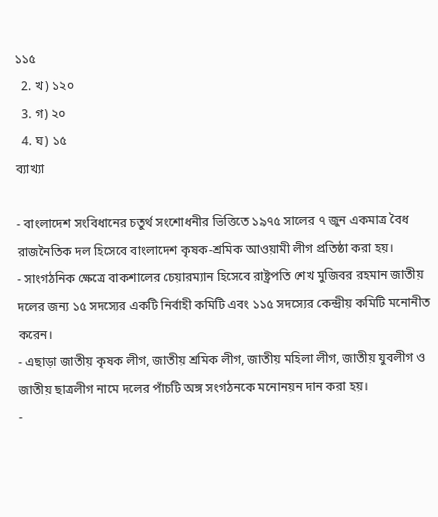১১৫
  2. খ) ১২০
  3. গ) ২০
  4. ঘ) ১৫
ব্যাখ্যা

- বাংলাদেশ সংবিধানের চতুর্থ সংশোধনীর ভিত্তিতে ১৯৭৫ সালের ৭ জুন একমাত্র বৈধ রাজনৈতিক দল হিসেবে বাংলাদেশ কৃষক-শ্রমিক আওয়ামী লীগ প্রতিষ্ঠা করা হয়।
- সাংগঠনিক ক্ষেত্রে বাকশালের চেয়ারম্যান হিসেবে রাষ্ট্রপতি শেখ মুজিবর রহমান জাতীয় দলের জন্য ১৫ সদস্যের একটি নির্বাহী কমিটি এবং ১১৫ সদস্যের কেন্দ্রীয় কমিটি মনোনীত করেন।
- এছাড়া জাতীয় কৃষক লীগ, জাতীয় শ্রমিক লীগ, জাতীয় মহিলা লীগ, জাতীয় যুবলীগ ও জাতীয় ছাত্রলীগ নামে দলের পাঁচটি অঙ্গ সংগঠনকে মনোনয়ন দান করা হয়।
-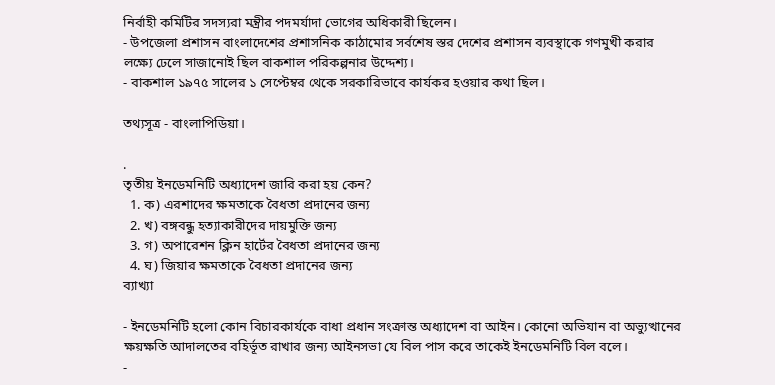নির্বাহী কমিটির সদস্যরা মন্ত্রীর পদমর্যাদা ভোগের অধিকারী ছিলেন।
- উপজেলা প্রশাসন বাংলাদেশের প্রশাসনিক কাঠামোর সর্বশেষ স্তর দেশের প্রশাসন ব্যবস্থাকে গণমুখী করার লক্ষ্যে ঢেলে সাজানোই ছিল বাকশাল পরিকল্পনার উদ্দেশ্য।
- বাকশাল ১৯৭৫ সালের ১ সেপ্টেম্বর থেকে সরকারিভাবে কার্যকর হওয়ার কথা ছিল।

তথ্যসূত্র - বাংলাপিডিয়া।

.
তৃতীয় ইনডেমনিটি অধ্যাদেশ জারি করা হয় কেন?
  1. ক) এরশাদের ক্ষমতাকে বৈধতা প্রদানের জন্য
  2. খ) বঙ্গবন্ধু হত্যাকারীদের দায়মুক্তি জন্য
  3. গ) অপারেশন ক্লিন হার্টের বৈধতা প্রদানের জন্য
  4. ঘ) জিয়ার ক্ষমতাকে বৈধতা প্রদানের জন্য
ব্যাখ্যা

- ইনডেমনিটি হলো কোন বিচারকার্যকে বাধা প্রধান সংক্রান্ত অধ্যাদেশ বা আইন। কোনো অভিযান বা অভ্যুত্থানের ক্ষয়ক্ষতি আদালতের বহির্ভূত রাখার জন্য আইনসভা যে বিল পাস করে তাকেই ইনডেমনিটি বিল বলে।
-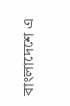বাংলাদেশে এ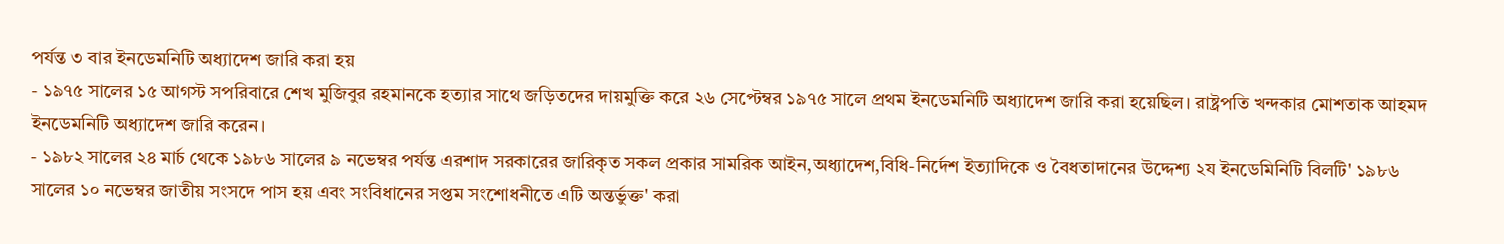পর্যন্ত ৩ বার ইনডেমনিটি অধ্যাদেশ জারি করা হয়
- ১৯৭৫ সালের ১৫ আগস্ট সপরিবারে শেখ মুজিবুর রহমানকে হত্যার সাথে জড়িতদের দায়মুক্তি করে ২৬ সেপ্টেম্বর ১৯৭৫ সালে প্রথম ইনডেমনিটি অধ্যাদেশ জারি করা হয়েছিল। রাষ্ট্রপতি খন্দকার মোশতাক আহমদ ইনডেমনিটি অধ্যাদেশ জারি করেন।
- ১৯৮২ সালের ২৪ মার্চ থেকে ১৯৮৬ সালের ৯ নভেম্বর পর্যন্ত এরশাদ সরকারের জারিকৃত সকল প্রকার সামরিক আইন,অধ্যাদেশ,বিধি-নির্দেশ ইত্যাদিকে ও বৈধতাদানের উদ্দেশ্য ২য ইনডেমিনিটি বিলটি' ১৯৮৬ সালের ১০ নভেম্বর জাতীয় সংসদে পাস হয় এবং সংবিধানের সপ্তম সংশোধনীতে এটি অন্তর্ভুক্ত' করা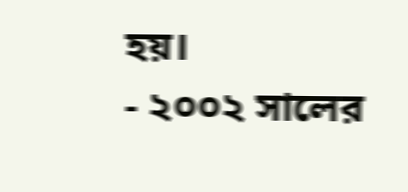হয়।
- ২০০২ সালের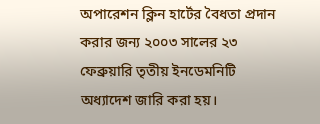অপারেশন ক্লিন হার্টের বৈধতা প্রদান করার জন্য ২০০৩ সালের ২৩ ফেব্রুয়ারি তৃতীয় ইনডেমনিটি অধ্যাদেশ জারি করা হয়।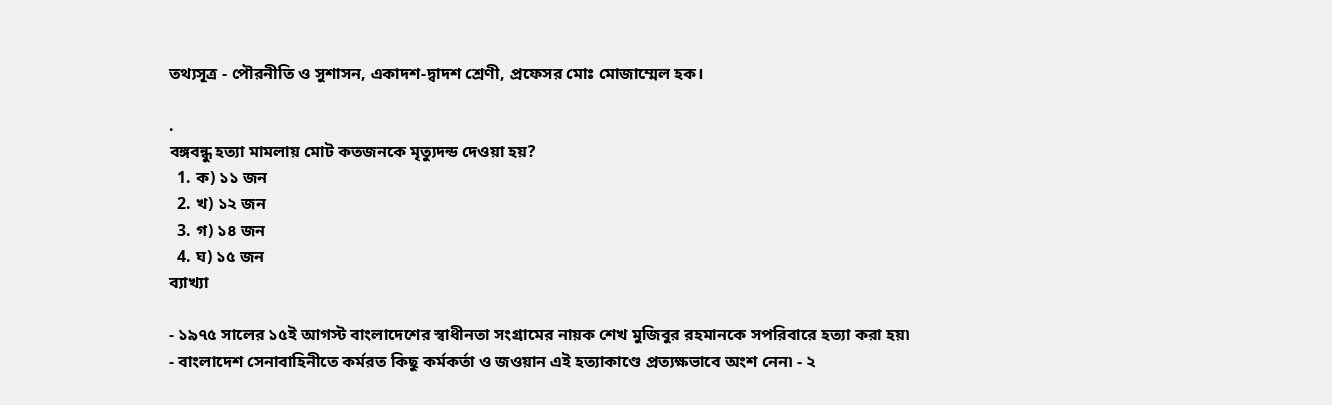তথ্যসূত্র - পৌরনীতি ও সুশাসন, একাদশ-দ্বাদশ শ্রেণী, প্রফেসর মোঃ মোজাম্মেল হক।

.
বঙ্গবন্ধু হত্যা মামলায় মোট কতজনকে মৃত্যুদন্ড দেওয়া হয়?
  1. ক) ১১ জন
  2. খ) ১২ জন
  3. গ) ১৪ জন
  4. ঘ) ১৫ জন
ব্যাখ্যা

- ১৯৭৫ সালের ১৫ই আগস্ট বাংলাদেশের স্বাধীনতা সংগ্রামের নায়ক শেখ মুজিবুর রহমানকে সপরিবারে হত্যা করা হয়৷
- বাংলাদেশ সেনাবাহিনীতে কর্মরত কিছু কর্মকর্তা ও জওয়ান এই হত্যাকাণ্ডে প্রত্যক্ষভাবে অংশ নেন৷ - ২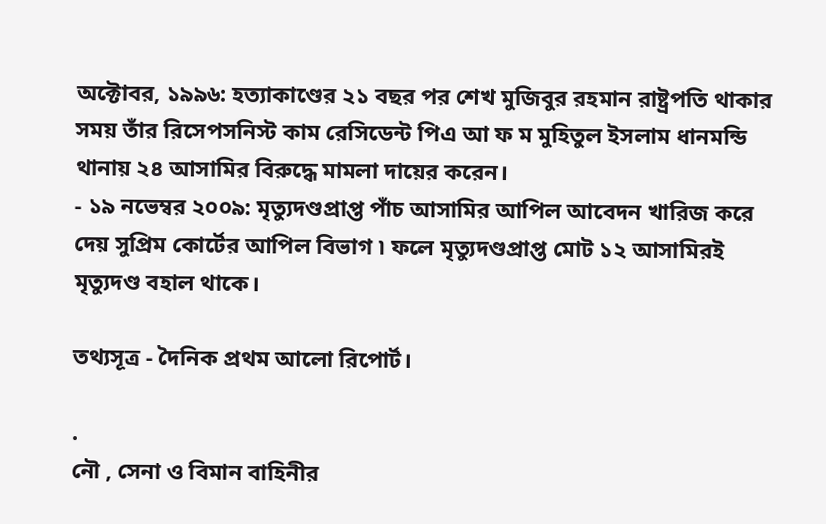অক্টোবর, ১৯৯৬: হত্যাকাণ্ডের ২১ বছর পর শেখ মুজিবুর রহমান রাষ্ট্রপতি থাকার সময় তাঁর রিসেপসনিস্ট কাম রেসিডেন্ট পিএ আ ফ ম মুহিতুল ইসলাম ধানমন্ডি থানায় ২৪ আসামির বিরুদ্ধে মামলা দায়ের করেন।
- ১৯ নভেম্বর ২০০৯: মৃত্যুদণ্ডপ্রাপ্ত পাঁচ আসামির আপিল আবেদন খারিজ করে দেয় সুপ্রিম কোর্টের আপিল বিভাগ ৷ ফলে মৃত্যুদণ্ডপ্রাপ্ত মোট ১২ আসামিরই মৃত্যুদণ্ড বহাল থাকে।

তথ্যসূত্র - দৈনিক প্রথম আলো রিপোর্ট।

.
নৌ , সেনা ও বিমান বাহিনীর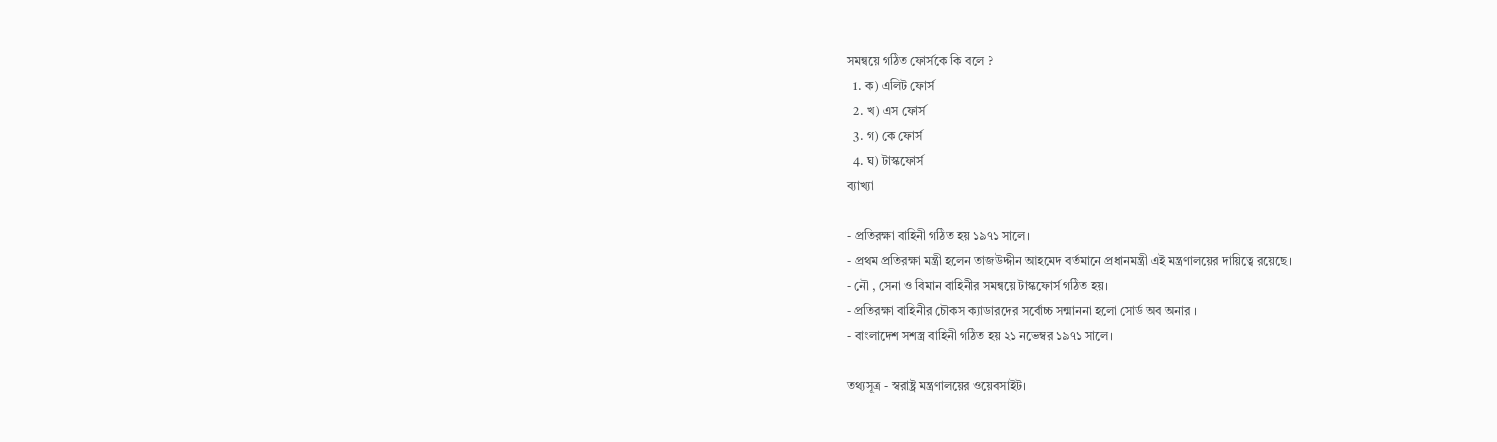সমন্বয়ে গঠিত ফোর্সকে কি বলে ?
  1. ক) এলিট ফোর্স
  2. খ) এস ফোর্স
  3. গ) কে ফোর্স
  4. ঘ) টাস্কফোর্স
ব্যাখ্যা

- প্রতিরক্ষা বাহিনী গঠিত হয় ১৯৭১ সালে।
- প্রথম প্রতিরক্ষা মন্ত্রী হলেন তাজউদ্দীন আহমেদ বর্তমানে প্রধানমন্ত্রী এই মন্ত্রণালয়ের দায়িত্বে রয়েছে।
- নৌ , সেনা ও বিমান বাহিনীর সমন্বয়ে টাস্কফোর্স গঠিত হয়।
- প্রতিরক্ষা বাহিনীর চৌকস ক্যাডারদের সর্বোচ্চ সন্মাননা হলো সোর্ড অব অনার ।
- বাংলাদেশ সশস্ত্র বাহিনী গঠিত হয় ২১ নভেম্বর ১৯৭১ সালে।

তথ্যসূত্র - স্বরাষ্ট্র মন্ত্রণালয়ের ওয়েবসাইট।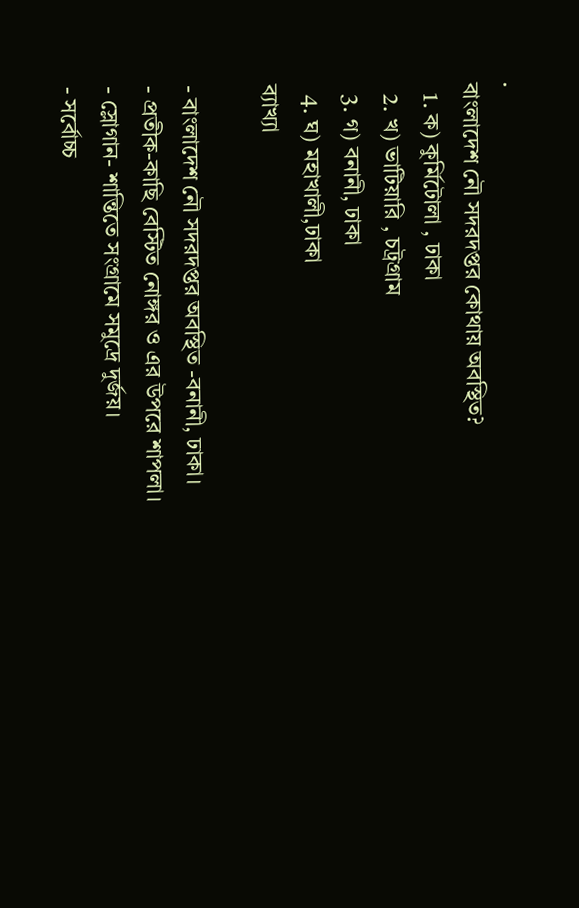.
বাংলাদেশ নৌ সদরদপ্তর কোথায় অবস্থিত?
  1. ক) কুর্মিটোলা , ঢাকা
  2. খ) ভাটিয়ারি , চট্রগ্রাম
  3. গ) বনানী, ঢাকা
  4. ঘ) মহাখালী,ঢাকা
ব্যাখ্যা

- বাংলাদেশ নৌ সদরদপ্তর অবস্থিত -বনানী, ঢাকা।
- প্রতীক-কাছি বেস্টিত নোঙ্গর ও এর উপরে শাপলা।
- স্লোগান- শান্তিতে সংগ্রামে সমুদ্রে দুর্জয়।
- সর্বোচ্চ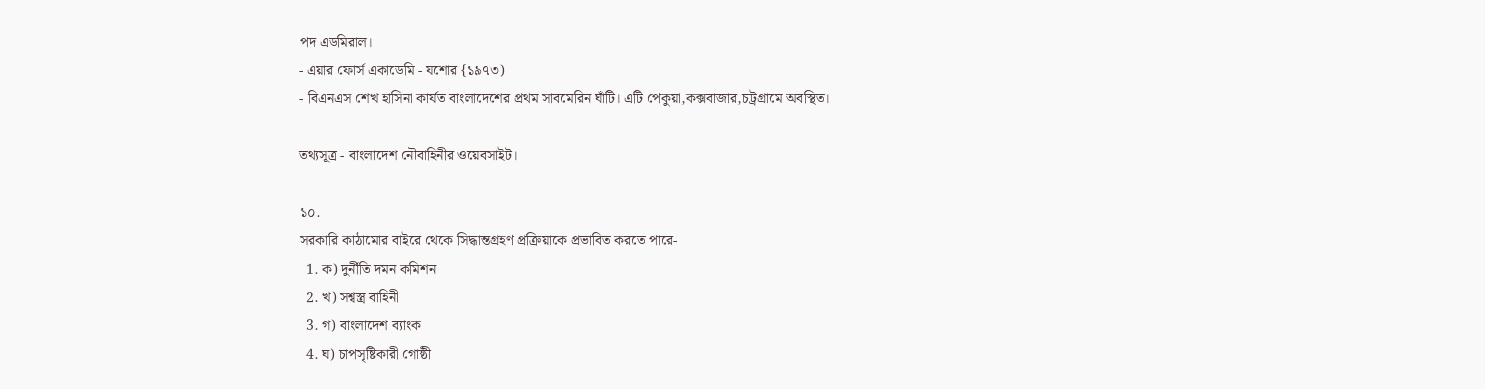পদ এডমিরাল।
- এয়ার ফোর্স একাডেমি - যশোর {১৯৭৩)
- বিএনএস শেখ হাসিনা কার্যত বাংলাদেশের প্রথম সাবমেরিন ঘাঁটি। এটি পেকুয়া,কক্সবাজার,চট্রগ্রামে অবস্থিত।

তথ্যসূত্র - বাংলাদেশ নৌবাহিনীর ওয়েবসাইট।

১০.
সরকারি কাঠামোর বাইরে থেকে সিদ্ধান্তগ্রহণ প্রক্রিয়াকে প্রভাবিত করতে পারে-
  1. ক) দুর্নীতি দমন কমিশন
  2. খ) সশ্বস্ত্র বাহিনী
  3. গ) বাংলাদেশ ব্যাংক
  4. ঘ) চাপসৃষ্টিকারী গোষ্ঠী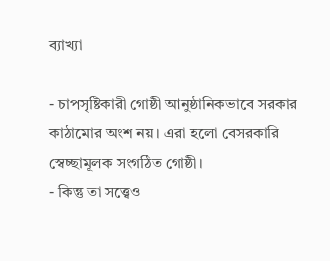ব্যাখ্যা

- চাপসৃষ্টিকারী গোষ্ঠী আনুষ্ঠানিকভাবে সরকার কাঠামোর অংশ নয়। এরা হলো বেসরকারি স্বেচ্ছামূলক সংগঠিত গোষ্ঠী।
- কিন্তু তা সত্ত্বেও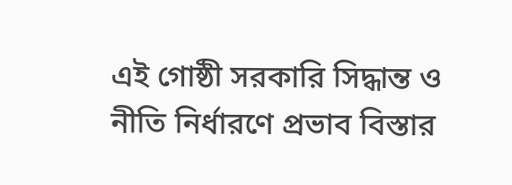এই গোষ্ঠী সরকারি সিদ্ধান্ত ও নীতি নির্ধারণে প্রভাব বিস্তার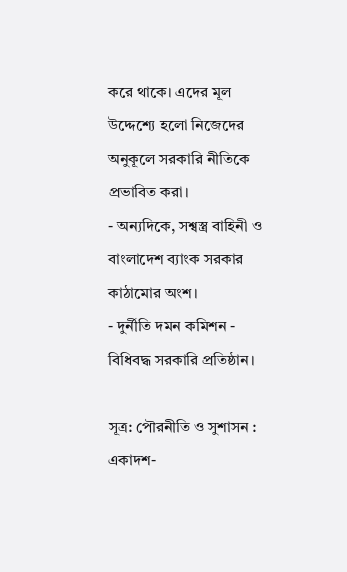করে থাকে। এদের মূল উদ্দেশ্যে হলো নিজেদের অনুকূলে সরকারি নীতিকে প্রভাবিত করা।
- অন্যদিকে, সশ্বস্ত্র বাহিনী ও বাংলাদেশ ব্যাংক সরকার কাঠামোর অংশ।
- দুর্নীতি দমন কমিশন - বিধিবদ্ধ সরকারি প্রতিষ্ঠান।

সূত্র: পৌরনীতি ও সুশাসন : একাদশ-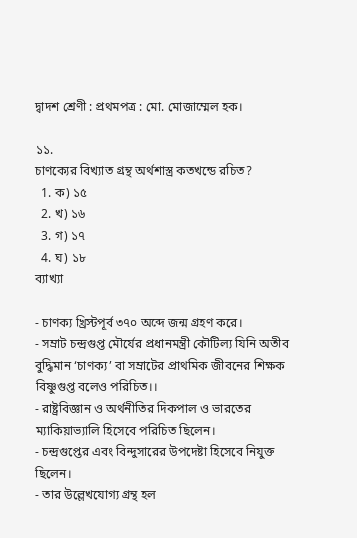দ্বাদশ শ্রেণী : প্রথমপত্র : মো. মোজাম্মেল হক।

১১.
চাণক্যের বিখ্যাত গ্রন্থ অর্থশাস্ত্র কতখন্ডে রচিত?
  1. ক) ১৫
  2. খ) ১৬
  3. গ) ১৭
  4. ঘ) ১৮
ব্যাখ্যা

- চাণক্য খ্রিস্টপূর্ব ৩৭০ অব্দে জন্ম গ্রহণ করে।
- সম্রাট চন্দ্রগুপ্ত মৌর্যের প্রধানমন্ত্রী কৌটিল্য যিনি অতীব বুদ্ধিমান ‘চাণক্য’ বা সম্রাটের প্রাথমিক জীবনের শিক্ষক বিষ্ণুগুপ্ত বলেও পরিচিত।।
- রাষ্ট্রবিজ্ঞান ও অর্থনীতির দিকপাল ও ভারতের ম্যাকিয়াভ্যালি হিসেবে পরিচিত ছিলেন।
- চন্দ্রগুপ্তের এবং বিন্দুসারের উপদেষ্টা হিসেবে নিযুক্ত ছিলেন।
- তার উল্লেখযোগ্য গ্রন্থ হল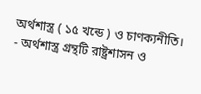অর্থশাস্ত্র ( ১৫ খন্ডে ) ও চাণক্যনীতি।
- অর্থশাস্ত্র গ্রন্থটি রাষ্ট্রশাসন ও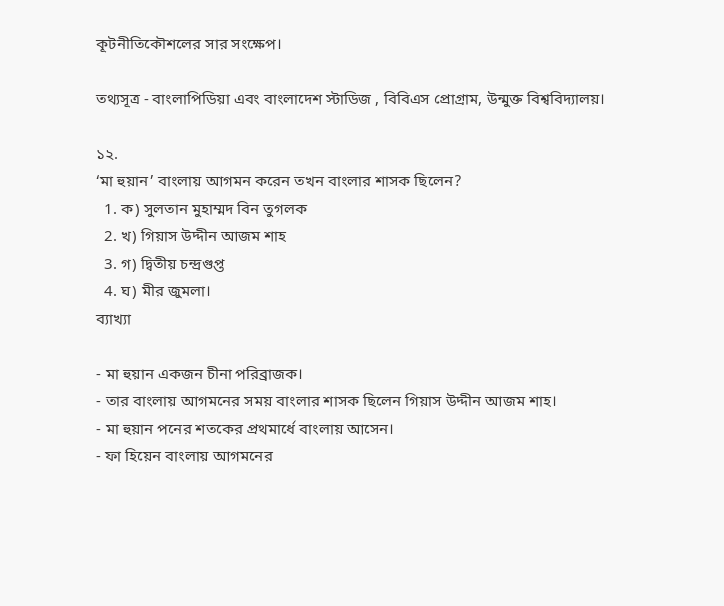কূটনীতিকৌশলের সার সংক্ষেপ।

তথ্যসূত্র - বাংলাপিডিয়া এবং বাংলাদেশ স্টাডিজ , বিবিএস প্রোগ্রাম, উন্মুক্ত বিশ্ববিদ্যালয়।

১২.
‘মা হুয়ান’ বাংলায় আগমন করেন তখন বাংলার শাসক ছিলেন?
  1. ক) সুলতান মুহাম্মদ বিন তুগলক
  2. খ) গিয়াস উদ্দীন আজম শাহ
  3. গ) দ্বিতীয় চন্দ্রগুপ্ত
  4. ঘ) মীর জুমলা।
ব্যাখ্যা

- মা হুয়ান একজন চীনা পরিব্রাজক।
- তার বাংলায় আগমনের সময় বাংলার শাসক ছিলেন গিয়াস উদ্দীন আজম শাহ।
- মা হুয়ান পনের শতকের প্রথমার্ধে বাংলায় আসেন।
- ফা হিয়েন বাংলায় আগমনের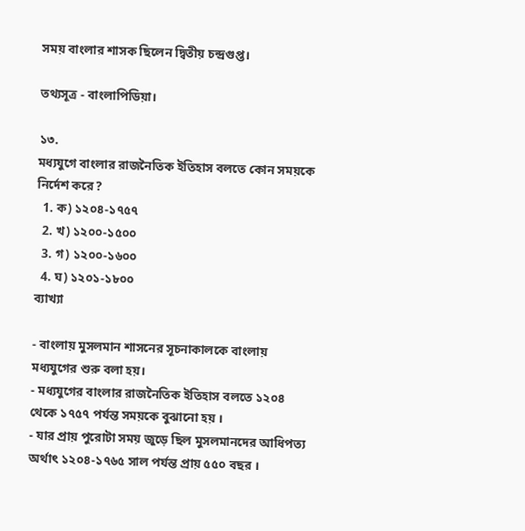সময় বাংলার শাসক ছিলেন দ্বিতীয় চন্দ্রগুপ্ত।

তথ্যসূত্র - বাংলাপিডিয়া।

১৩.
মধ্যযুগে বাংলার রাজনৈতিক ইতিহাস বলতে কোন সময়কে নির্দেশ করে?
  1. ক) ১২০৪-১৭৫৭
  2. খ) ১২০০-১৫০০
  3. গ) ১২০০-১৬০০
  4. ঘ) ১২০১-১৮০০
ব্যাখ্যা

- বাংলায় মুসলমান শাসনের সূচনাকালকে বাংলায় মধ্যযুগের শুরু বলা হয়।
- মধ্যযুগের বাংলার রাজনৈতিক ইতিহাস বলতে ১২০৪ থেকে ১৭৫৭ পর্যন্ত সময়কে বুঝানো হয় ।
- যার প্রায় পুরোটা সময় জুড়ে ছিল মুসলমানদের আধিপত্য অর্থাৎ ১২০৪-১৭৬৫ সাল পর্যন্ত প্রায় ৫৫০ বছর ।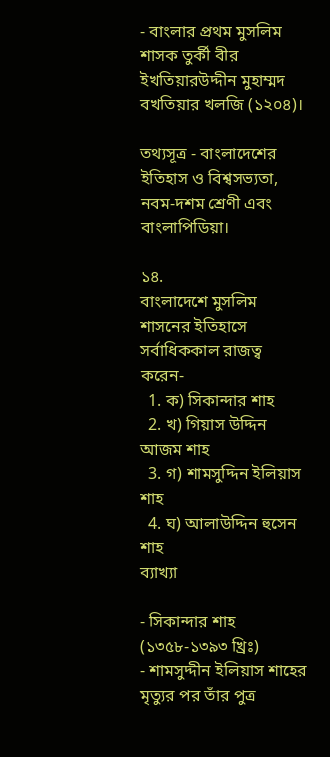- বাংলার প্রথম মুসলিম শাসক তুর্কী বীর ইখতিয়ারউদ্দীন মুহাম্মদ বখতিয়ার খলজি (১২০৪)।

তথ্যসূত্র - বাংলাদেশের ইতিহাস ও বিশ্বসভ্যতা, নবম-দশম শ্রেণী এবং বাংলাপিডিয়া।

১৪.
বাংলাদেশে মুসলিম শাসনের ইতিহাসে সর্বাধিককাল রাজত্ব করেন-
  1. ক) সিকান্দার শাহ
  2. খ) গিয়াস উদ্দিন আজম শাহ
  3. গ) শামসুদ্দিন ইলিয়াস শাহ
  4. ঘ) আলাউদ্দিন হুসেন শাহ
ব্যাখ্যা

- সিকান্দার শাহ (১৩৫৮-১৩৯৩ খ্রিঃ)
- শামসুদ্দীন ইলিয়াস শাহের মৃত্যুর পর তাঁর পুত্র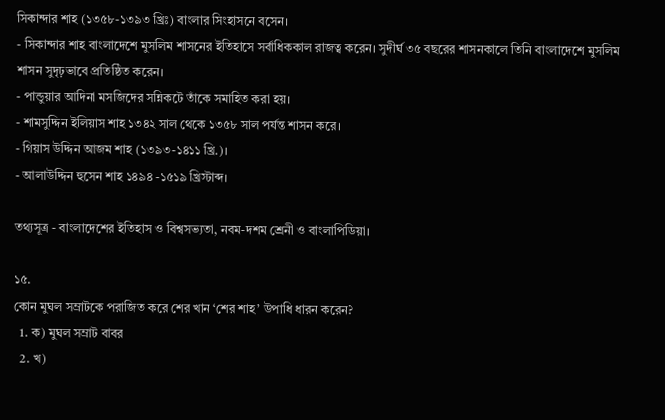সিকান্দার শাহ (১৩৫৮-১৩৯৩ খ্রিঃ) বাংলার সিংহাসনে বসেন।
- সিকান্দার শাহ বাংলাদেশে মুসলিম শাসনের ইতিহাসে সর্বাধিককাল রাজত্ব করেন। সুদীর্ঘ ৩৫ বছরের শাসনকালে তিনি বাংলাদেশে মুসলিম শাসন সুদৃঢ়ভাবে প্রতিষ্ঠিত করেন।
- পান্ডুয়ার আদিনা মসজিদের সন্নিকটে তাঁকে সমাহিত করা হয়।
- শামসুদ্দিন ইলিয়াস শাহ ১৩৪২ সাল থেকে ১৩৫৮ সাল পর্যন্ত শাসন করে।
- গিয়াস উদ্দিন আজম শাহ (১৩৯৩-১৪১১ খ্রি.)।
- আলাউদ্দিন হুসেন শাহ ১৪৯৪ -১৫১৯ খ্রিস্টাব্দ।

তথ্যসূত্র - বাংলাদেশের ইতিহাস ও বিশ্বসভ্যতা, নবম-দশম শ্রেনী ও বাংলাপিডিয়া।

১৫.
কোন মুঘল সম্রাটকে পরাজিত করে শের খান ‘শের শাহ’ উপাধি ধারন করেন?
  1. ক) মুঘল সম্রাট বাবর
  2. খ)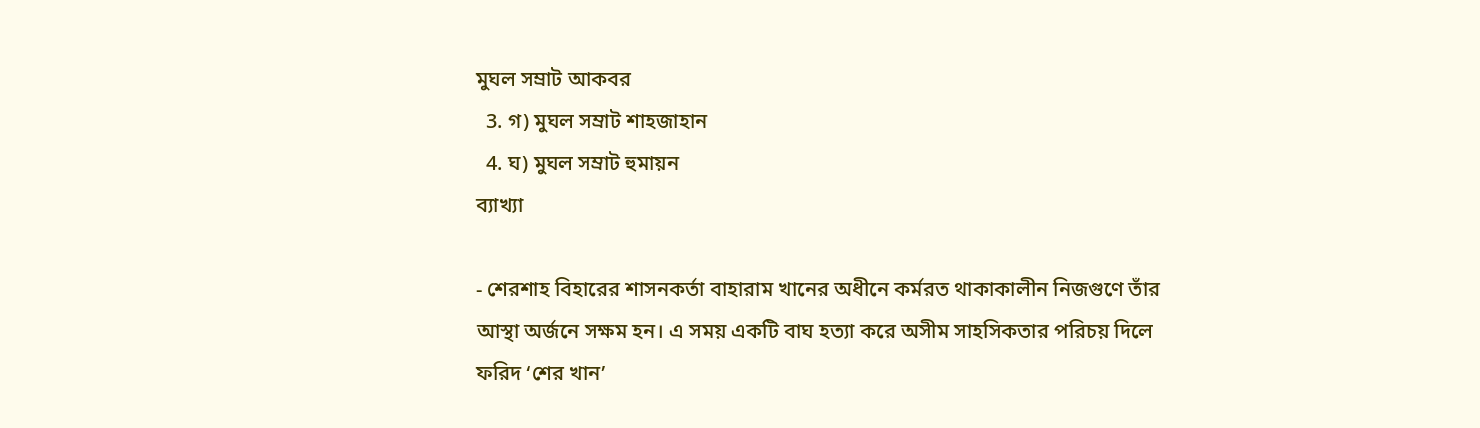মুঘল সম্রাট আকবর
  3. গ) মুঘল সম্রাট শাহজাহান
  4. ঘ) মুঘল সম্রাট হুমায়ন
ব্যাখ্যা

- শেরশাহ বিহারের শাসনকর্তা বাহারাম খানের অধীনে কর্মরত থাকাকালীন নিজগুণে তাঁর আস্থা অর্জনে সক্ষম হন। এ সময় একটি বাঘ হত্যা করে অসীম সাহসিকতার পরিচয় দিলে ফরিদ ‘শের খান’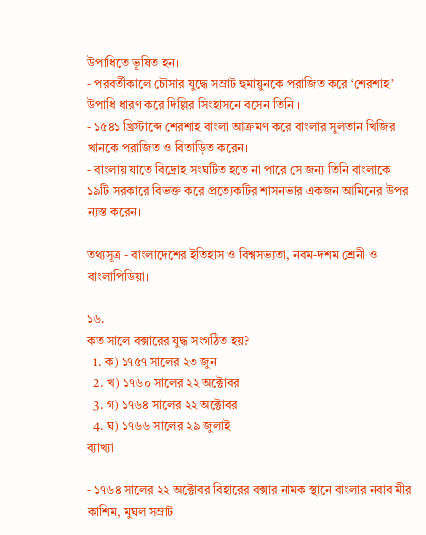উপাধিতে ভূষিত হন।
- পরবর্তীকালে চৌসার যুদ্ধে সম্রাট হুমায়ুনকে পরাজিত করে ‘শেরশাহ’ উপাধি ধারণ করে দিল্লির সিংহাসনে বসেন তিনি ।
- ১৫৪১ খ্রিস্টাব্দে শেরশাহ বাংলা আক্রমণ করে বাংলার সুলতান খিজির খানকে পরাজিত ও বিতাড়িত করেন।
- বাংলায় যাতে বিদ্রোহ সংঘটিত হতে না পারে সে জন্য তিনি বাংলাকে ১৯টি সরকারে বিভক্ত করে প্রত্যেকটির শাসনভার একজন আমিনের উপর ন্যস্ত করেন।

তথ্যসূত্র - বাংলাদেশের ইতিহাস ও বিশ্বসভ্যতা, নবম-দশম শ্রেনী ও বাংলাপিডিয়া।

১৬.
কত সালে বক্সারের যুদ্ধ সংগঠিত হয়?
  1. ক) ১৭৫৭ সালের ২৩ জুন
  2. খ) ১৭৬০ সালের ২২ অক্টোবর
  3. গ) ১৭৬৪ সালের ২২ অক্টোবর
  4. ঘ) ১৭৬৬ সালের ২৯ জুলাই
ব্যাখ্যা

- ১৭৬৪ সালের ২২ অক্টোবর বিহারের বক্সার নামক স্থানে বাংলার নবাব মীর কাশিম, মুঘল সম্রাট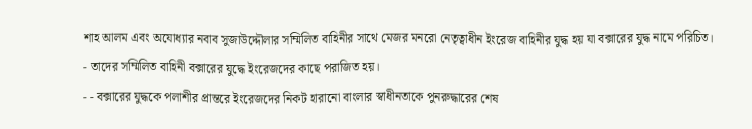শাহ আলম এবং অযোধ্যার নবাব সুজাউদ্দৌলার সম্মিলিত বাহিনীর সাথে মেজর মনরো নেতৃত্বাধীন ইংরেজ বাহিনীর যুদ্ধ হয় যা বক্সারের যুদ্ধ নামে পরিচিত।
- তাদের সম্মিলিত বাহিনী বক্সারের যুদ্ধে ইংরেজদের কাছে পরাজিত হয়।
- - বক্সারের যুদ্ধকে পলাশীর প্রান্তরে ইংরেজদের নিকট হারানো বাংলার স্বাধীনতাকে পুনরুদ্ধারের শেষ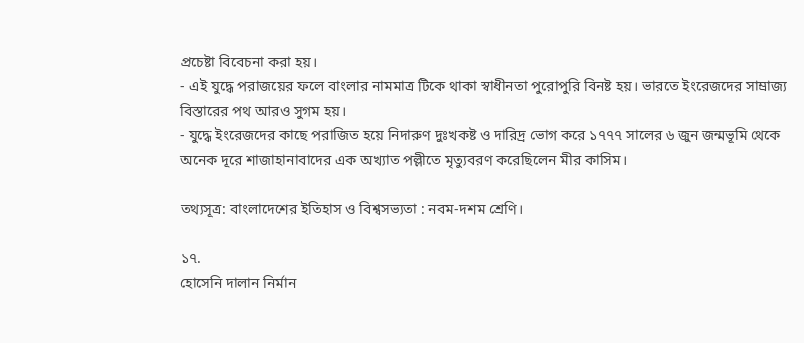প্রচেষ্টা বিবেচনা করা হয়।
- এই যুদ্ধে পরাজয়ের ফলে বাংলার নামমাত্র টিকে থাকা স্বাধীনতা পুরোপুরি বিনষ্ট হয়। ভারতে ইংরেজদের সাম্রাজ্য বিস্তারের পথ আরও সুগম হয়।
- যুদ্ধে ইংরেজদের কাছে পরাজিত হয়ে নিদারুণ দুঃখকষ্ট ও দারিদ্র ভোগ করে ১৭৭৭ সালের ৬ জুন জন্মভূমি থেকে অনেক দূরে শাজাহানাবাদের এক অখ্যাত পল্লীতে মৃত্যুবরণ করেছিলেন মীর কাসিম।

তথ্যসূত্র: বাংলাদেশের ইতিহাস ও বিশ্বসভ্যতা : নবম-দশম শ্রেণি।

১৭.
হোসেনি দালান নির্মান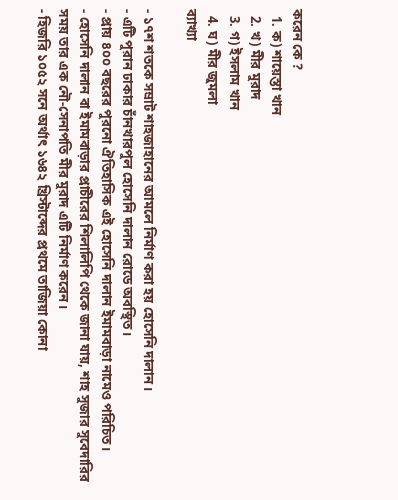করেন কে ?
  1. ক) শায়েস্তা খান
  2. খ) মীর মুরাদ
  3. গ) ইসলাম খান
  4. ঘ) মীর জুমলা
ব্যাখ্যা

- ১৭শ শতকে সম্রাট শাহজাহানের আমলে নির্মাণ করা হয় হোসেনি দালান।
- এটি পুরান ঢাকার চাঁনখারপুল হোসেনি দালান রোডে অবস্থিত।
- প্রায় ৪০০ বছরের পুরনো ঐতিহাসিক এই হোসেনি দালান ইমামবাড়া নামেও পরিচিত।
- হোসেনি দালান বা ইমামবাড়ার প্রাচীরের শিলালিপি থেকে জানা যায়, শাহ সুজার সুবেদারির সময় তার এক নৌ-সেনাপতি মীর মুরাদ এটি নির্মাণ করেন।
- হিজরি ১০৫২ সনে অর্থাৎ ১৬৪২ খ্রিস্টাব্দের প্রথমে তাজিয়া কোনা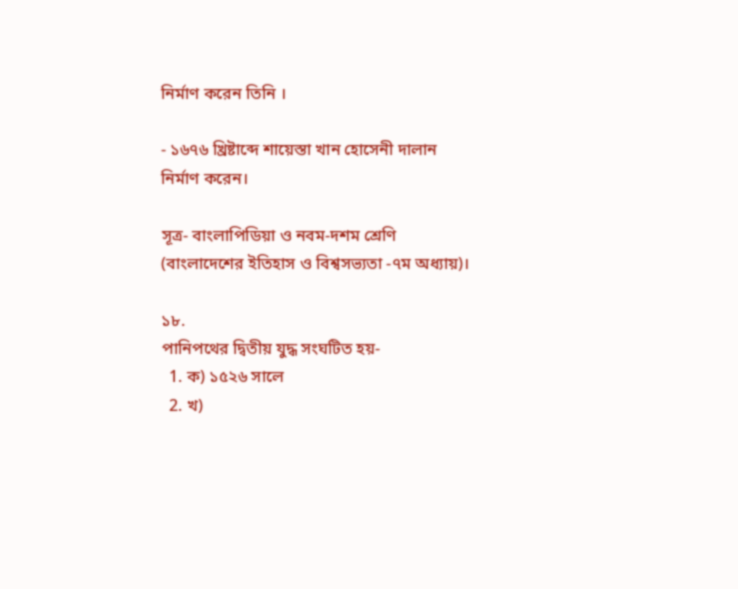নির্মাণ করেন তিনি ।

- ১৬৭৬ খ্রিষ্টাব্দে শায়েস্তা খান হোসেনী দালান নির্মাণ করেন।

সূত্র- বাংলাপিডিয়া ও নবম-দশম শ্রেণি (বাংলাদেশের ইতিহাস ও বিশ্বসভ্যতা -৭ম অধ্যায়)।

১৮.
পানিপথের দ্বিতীয় যুদ্ধ সংঘটিত হয়-
  1. ক) ১৫২৬ সালে
  2. খ)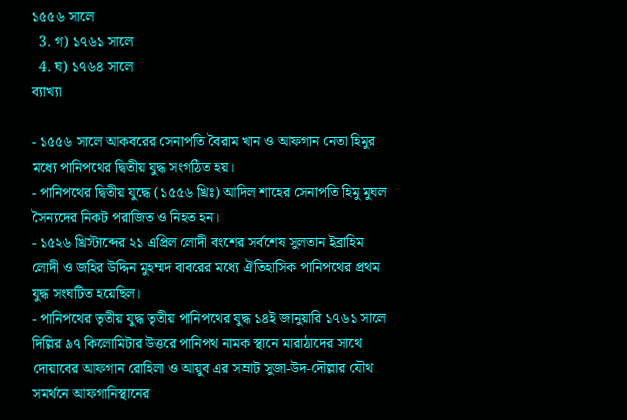১৫৫৬ সালে
  3. গ) ১৭৬১ সালে
  4. ঘ) ১৭৬৪ সালে
ব্যাখ্যা

- ১৫৫৬ সালে আকবরের সেনাপতি বৈরাম খান ও আফগান নেতা হিমুর মধ্যে পানিপথের দ্বিতীয় যুদ্ধ সংগঠিত হয়।
- পানিপথের দ্বিতীয় যুদ্ধে (১৫৫৬ খ্রিঃ) আদিল শাহের সেনাপতি হিমু মুঘল সৈন্যদের নিকট পরাজিত ও নিহত হন।
- ১৫২৬ খ্রিস্টাব্দের ২১ এপ্রিল লোদী বংশের সর্বশেষ সুলতান ইব্রাহিম লোদী ও জহির উদ্দিন মুহম্মদ বাবরের মধ্যে ঐতিহাসিক পানিপথের প্রথম যুদ্ধ সংঘটিত হয়েছিল।
- পানিপথের তৃতীয় যুদ্ধ তৃতীয় পানিপথের যুদ্ধ ১৪ই জানুয়ারি ১৭৬১ সালে দিল্লির ৯৭ কিলোমিটার উত্তরে পানিপথ নামক স্থানে মারাঠাদের সাথে দোয়াবের আফগান রোহিলা ও আয়ুব এর সম্রাট সুজা-উদ-দৌল্লার যৌথ সমর্থনে আফগানিস্থানের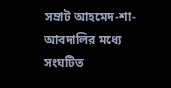সম্রাট আহমেদ-শা-আবদালির মধ্যে সংঘটিত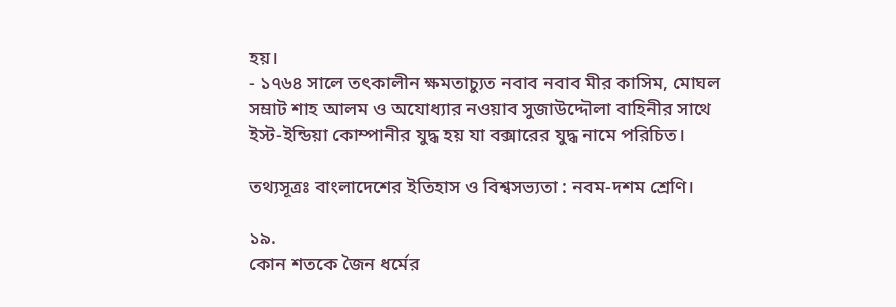হয়।
- ১৭৬৪ সালে তৎকালীন ক্ষমতাচ্যুত নবাব নবাব মীর কাসিম, মোঘল সম্রাট শাহ আলম ও অযোধ্যার নওয়াব সুজাউদ্দৌলা বাহিনীর সাথে ইস্ট-ইন্ডিয়া কোম্পানীর যুদ্ধ হয় যা বক্সারের যুদ্ধ নামে পরিচিত।

তথ্যসূত্রঃ বাংলাদেশের ইতিহাস ও বিশ্বসভ্যতা : নবম-দশম শ্রেণি।

১৯.
কোন শতকে জৈন ধর্মের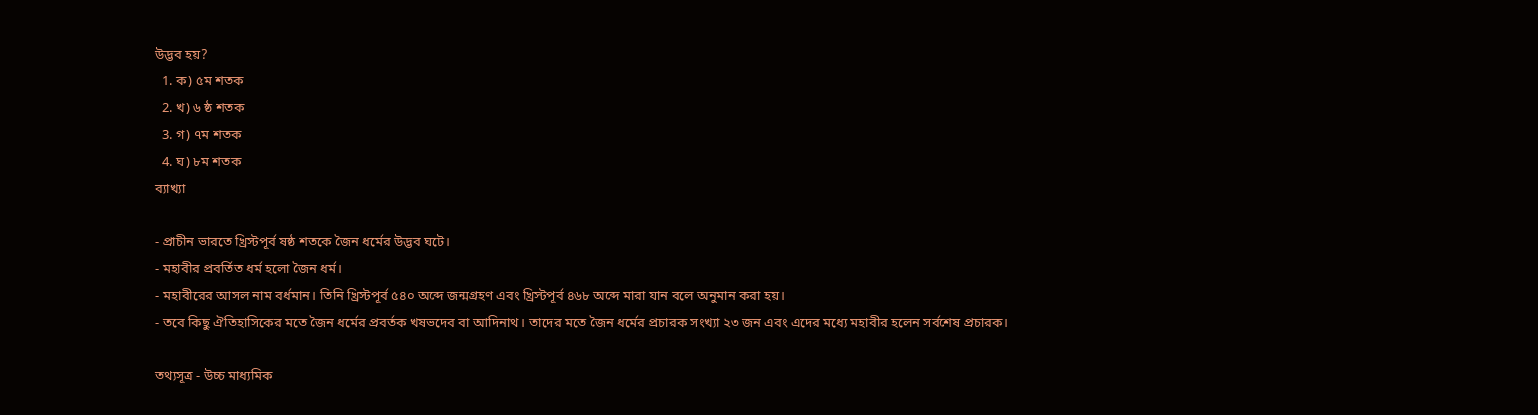উদ্ভব হয়?
  1. ক) ৫ম শতক
  2. খ) ৬ ষ্ঠ শতক
  3. গ) ৭ম শতক
  4. ঘ) ৮ম শতক
ব্যাখ্যা

- প্রাচীন ভারতে খ্রিস্টপূর্ব ষষ্ঠ শতকে জৈন ধর্মের উদ্ভব ঘটে।
- মহাবীর প্রবর্তিত ধর্ম হলো জৈন ধর্ম।
- মহাবীরের আসল নাম বর্ধমান। তিনি খ্রিস্টপূর্ব ৫৪০ অব্দে জন্মগ্রহণ এবং খ্রিস্টপূর্ব ৪৬৮ অব্দে মারা যান বলে অনুমান করা হয়।
- তবে কিছু ঐতিহাসিকের মতে জৈন ধর্মের প্রবর্তক খষভদেব বা আদিনাথ। তাদের মতে জৈন ধর্মের প্রচারক সংখ্যা ২৩ জন এবং এদের মধ্যে মহাবীর হলেন সর্বশেষ প্রচারক।

তথ্যসূত্র - উচ্চ মাধ্যমিক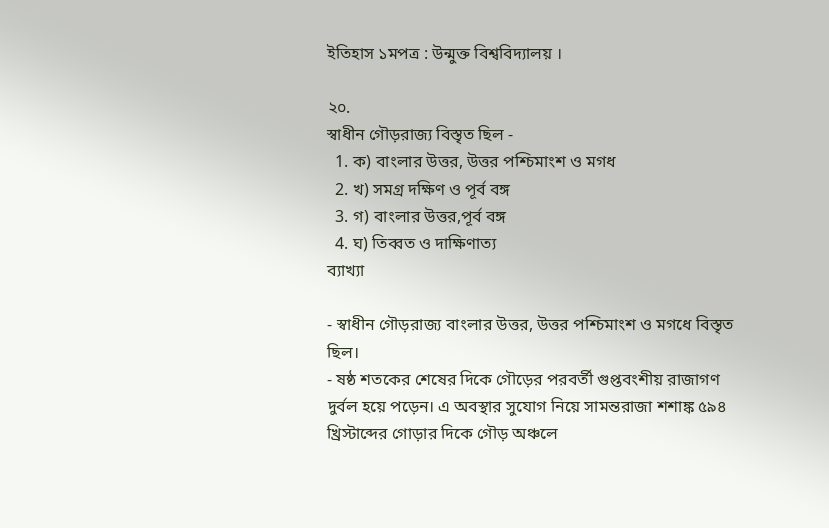ইতিহাস ১মপত্র : উন্মুক্ত বিশ্ববিদ্যালয় ।

২০.
স্বাধীন গৌড়রাজ্য বিস্তৃত ছিল -
  1. ক) বাংলার উত্তর, উত্তর পশ্চিমাংশ ও মগধ
  2. খ) সমগ্র দক্ষিণ ও পূর্ব বঙ্গ
  3. গ) বাংলার উত্তর,পূর্ব বঙ্গ
  4. ঘ) তিব্বত ও দাক্ষিণাত্য
ব্যাখ্যা

- স্বাধীন গৌড়রাজ্য বাংলার উত্তর, উত্তর পশ্চিমাংশ ও মগধে বিস্তৃত ছিল।
- ষষ্ঠ শতকের শেষের দিকে গৌড়ের পরবর্তী গুপ্তবংশীয় রাজাগণ দুর্বল হয়ে পড়েন। এ অবস্থার সুযোগ নিয়ে সামন্তরাজা শশাঙ্ক ৫৯৪ খ্রিস্টাব্দের গোড়ার দিকে গৌড় অঞ্চলে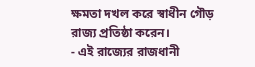ক্ষমতা দখল করে স্বাধীন গৌড় রাজ্য প্রতিষ্ঠা করেন।
- এই রাজ্যের রাজধানী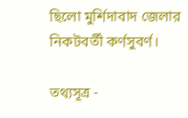ছিলো মুর্শিদাবাদ জেলার নিকটবর্তী কর্ণসুবর্ণ।

তথ্যসূত্র -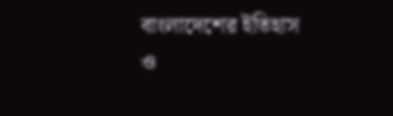বাংলাদেশের ইতিহাস ও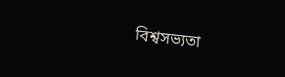বিশ্বসভ্যতা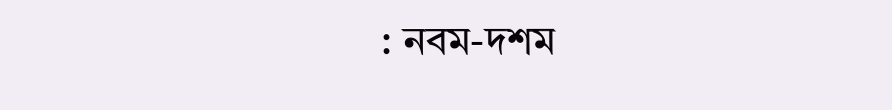: নবম-দশম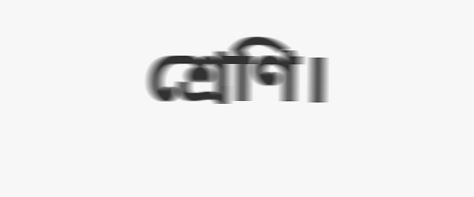শ্রেণি।